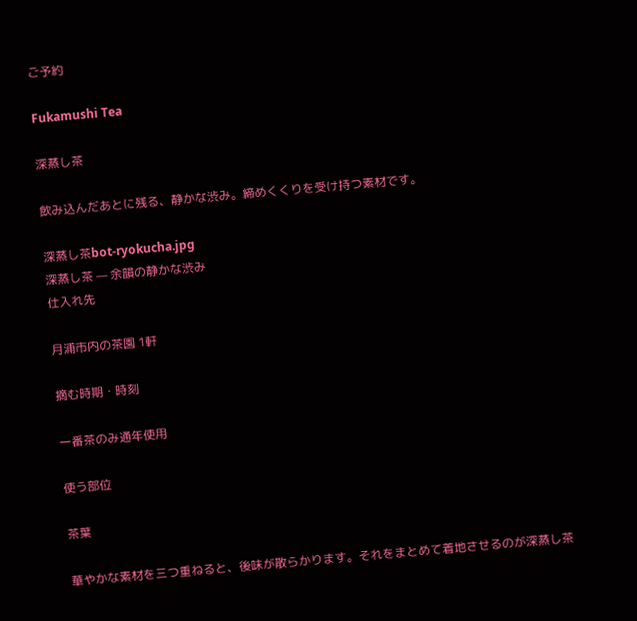ご予約

Fukamushi Tea

深蒸し茶

飲み込んだあとに残る、静かな渋み。締めくくりを受け持つ素材です。

深蒸し茶bot-ryokucha.jpg
深蒸し茶 — 余韻の静かな渋み
仕入れ先

月浦市内の茶園 1軒

摘む時期・時刻

一番茶のみ通年使用

使う部位

茶葉

華やかな素材を三つ重ねると、後味が散らかります。それをまとめて着地させるのが深蒸し茶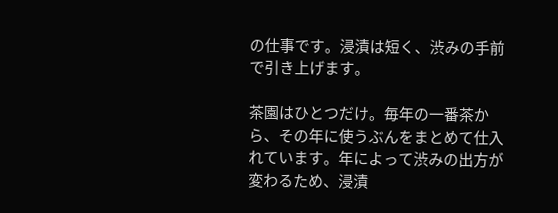の仕事です。浸漬は短く、渋みの手前で引き上げます。

茶園はひとつだけ。毎年の一番茶から、その年に使うぶんをまとめて仕入れています。年によって渋みの出方が変わるため、浸漬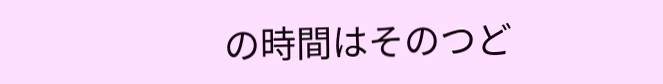の時間はそのつど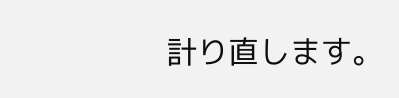計り直します。